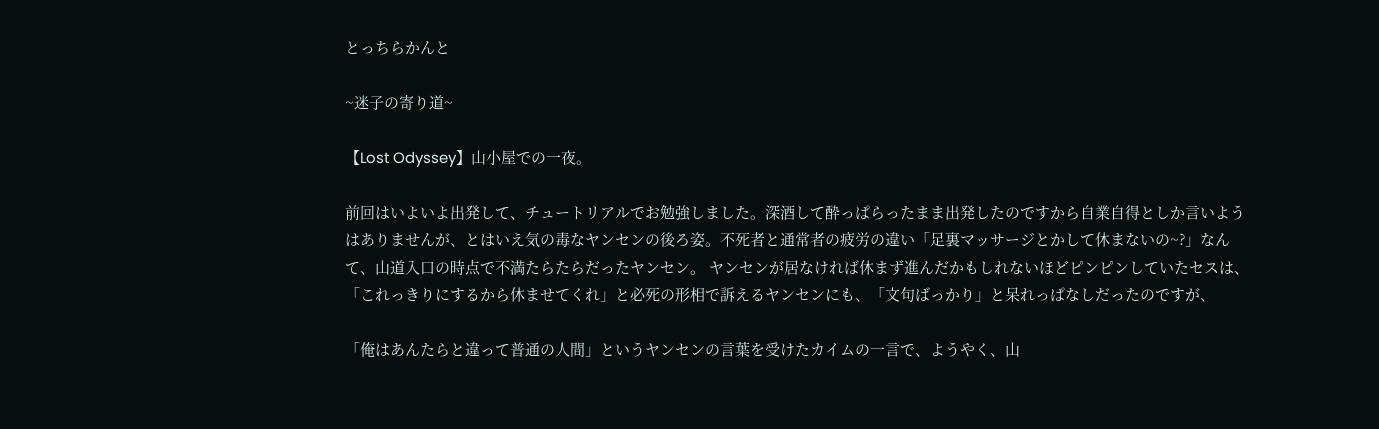とっちらかんと

~迷子の寄り道~

【Lost Odyssey】山小屋での一夜。

前回はいよいよ出発して、チュートリアルでお勉強しました。深酒して酔っぱらったまま出発したのですから自業自得としか言いようはありませんが、とはいえ気の毒なヤンセンの後ろ姿。不死者と通常者の疲労の違い「足裏マッサージとかして休まないの~?」なんて、山道入口の時点で不満たらたらだったヤンセン。 ヤンセンが居なければ休まず進んだかもしれないほどピンピンしていたセスは、「これっきりにするから休ませてくれ」と必死の形相で訴えるヤンセンにも、「文句ばっかり」と呆れっぱなしだったのですが、

「俺はあんたらと違って普通の人間」というヤンセンの言葉を受けたカイムの一言で、ようやく、山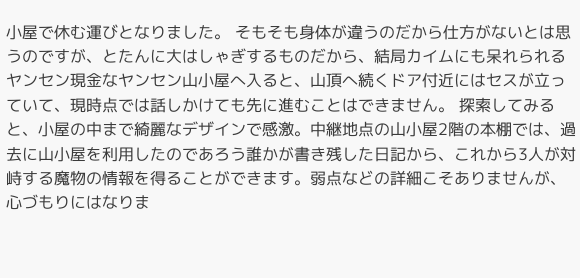小屋で休む運びとなりました。 そもそも身体が違うのだから仕方がないとは思うのですが、とたんに大はしゃぎするものだから、結局カイムにも呆れられるヤンセン現金なヤンセン山小屋へ入ると、山頂へ続くドア付近にはセスが立っていて、現時点では話しかけても先に進むことはできません。 探索してみると、小屋の中まで綺麗なデザインで感激。中継地点の山小屋2階の本棚では、過去に山小屋を利用したのであろう誰かが書き残した日記から、これから3人が対峙する魔物の情報を得ることができます。弱点などの詳細こそありませんが、心づもりにはなりま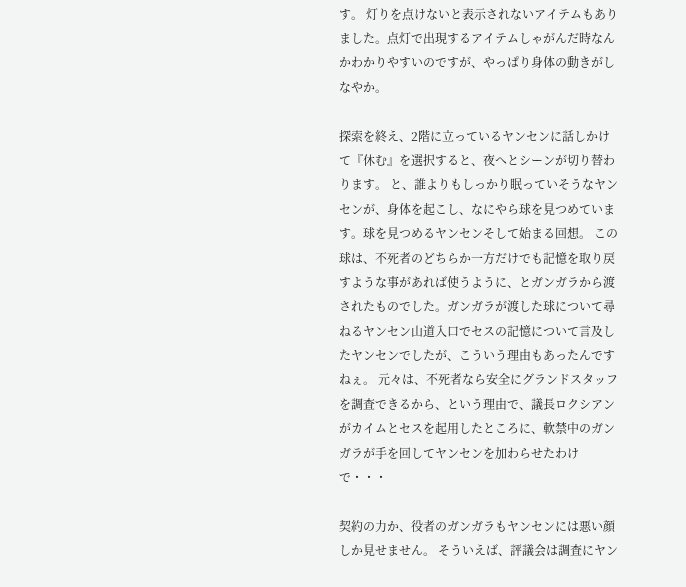す。 灯りを点けないと表示されないアイテムもありました。点灯で出現するアイテムしゃがんだ時なんかわかりやすいのですが、やっぱり身体の動きがしなやか。

探索を終え、2階に立っているヤンセンに話しかけて『休む』を選択すると、夜へとシーンが切り替わります。 と、誰よりもしっかり眠っていそうなヤンセンが、身体を起こし、なにやら球を見つめています。球を見つめるヤンセンそして始まる回想。 この球は、不死者のどちらか一方だけでも記憶を取り戻すような事があれば使うように、とガンガラから渡されたものでした。ガンガラが渡した球について尋ねるヤンセン山道入口でセスの記憶について言及したヤンセンでしたが、こういう理由もあったんですねぇ。 元々は、不死者なら安全にグランドスタッフを調査できるから、という理由で、議長ロクシアンがカイムとセスを起用したところに、軟禁中のガンガラが手を回してヤンセンを加わらせたわけで・・・

契約の力か、役者のガンガラもヤンセンには悪い顔しか見せません。 そういえば、評議会は調査にヤン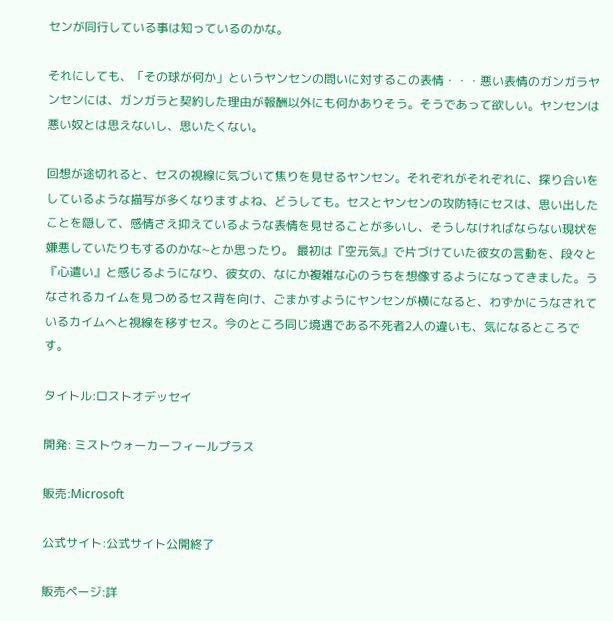センが同行している事は知っているのかな。

それにしても、「その球が何か」というヤンセンの問いに対するこの表情・・・悪い表情のガンガラヤンセンには、ガンガラと契約した理由が報酬以外にも何かありそう。そうであって欲しい。ヤンセンは悪い奴とは思えないし、思いたくない。

回想が途切れると、セスの視線に気づいて焦りを見せるヤンセン。それぞれがそれぞれに、探り合いをしているような描写が多くなりますよね、どうしても。セスとヤンセンの攻防特にセスは、思い出したことを隠して、感情さえ抑えているような表情を見せることが多いし、そうしなければならない現状を嫌悪していたりもするのかな~とか思ったり。 最初は『空元気』で片づけていた彼女の言動を、段々と『心遣い』と感じるようになり、彼女の、なにか複雑な心のうちを想像するようになってきました。うなされるカイムを見つめるセス背を向け、ごまかすようにヤンセンが横になると、わずかにうなされているカイムへと視線を移すセス。今のところ同じ境遇である不死者2人の違いも、気になるところです。

タイトル:ロストオデッセイ

開発: ミストウォーカーフィールプラス

販売:Microsoft

公式サイト:公式サイト公開終了

販売ページ:詳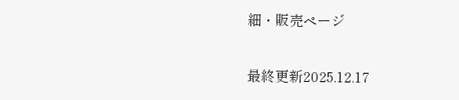細・販売ページ

最終更新2025.12.17